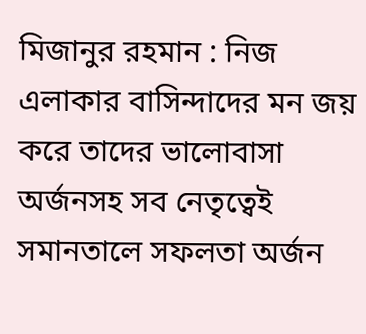মিজানুর রহমান : নিজ এলাকার বাসিন্দাদের মন জয় করে তাদের ভালোবাসা অর্জনসহ সব নেতৃত্বেই সমানতালে সফলতা অর্জন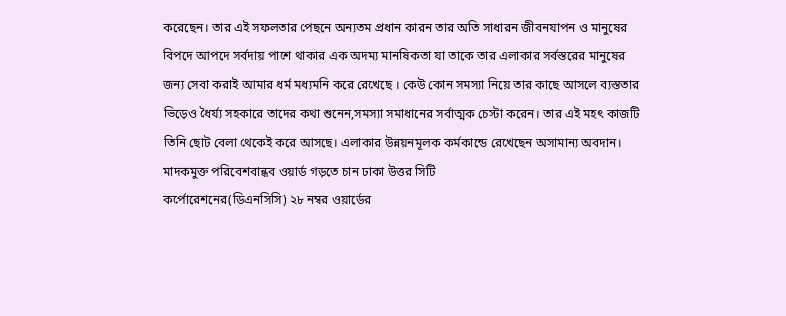করেছেন। তার এই সফলতার পেছনে অন্যতম প্রধান কারন তার অতি সাধারন জীবনযাপন ও মানুষের বিপদে আপদে সর্বদায় পাশে থাকার এক অদম্য মানষিকতা যা তাকে তার এলাকার সর্বস্তরের মানুষের জন্য সেবা করাই আমার ধর্ম মধ্যমনি করে রেখেছে । কেউ কোন সমস্যা নিয়ে তার কাছে আসলে ব্যস্ততার ভিড়েও ধৈর্য্য সহকারে তাদের কথা শুনেন,সমস্যা সমাধানের সর্বাত্মক চেস্টা করেন। তার এই মহৎ কাজটি তিনি ছোট বেলা থেকেই করে আসছে। এলাকার উন্নয়নমূলক কর্মকান্ডে রেখেছেন অসামান্য অবদান।
মাদকমুক্ত পরিবেশবান্ধব ওয়ার্ড গড়তে চান ঢাকা উত্তর সিটি
কর্পোরেশনের(ডিএনসিসি) ২৮ নম্বর ওয়ার্ডের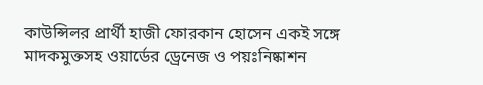কাউন্সিলর প্রার্থী হাজী ফোরকান হোসেন একই সঙ্গে মাদকমুক্তসহ ওয়ার্ডের ড্রেনেজ ও পয়ঃনিষ্কাশন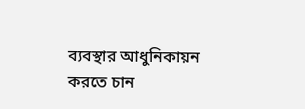ব্যবস্থার আধুনিকায়ন করতে চান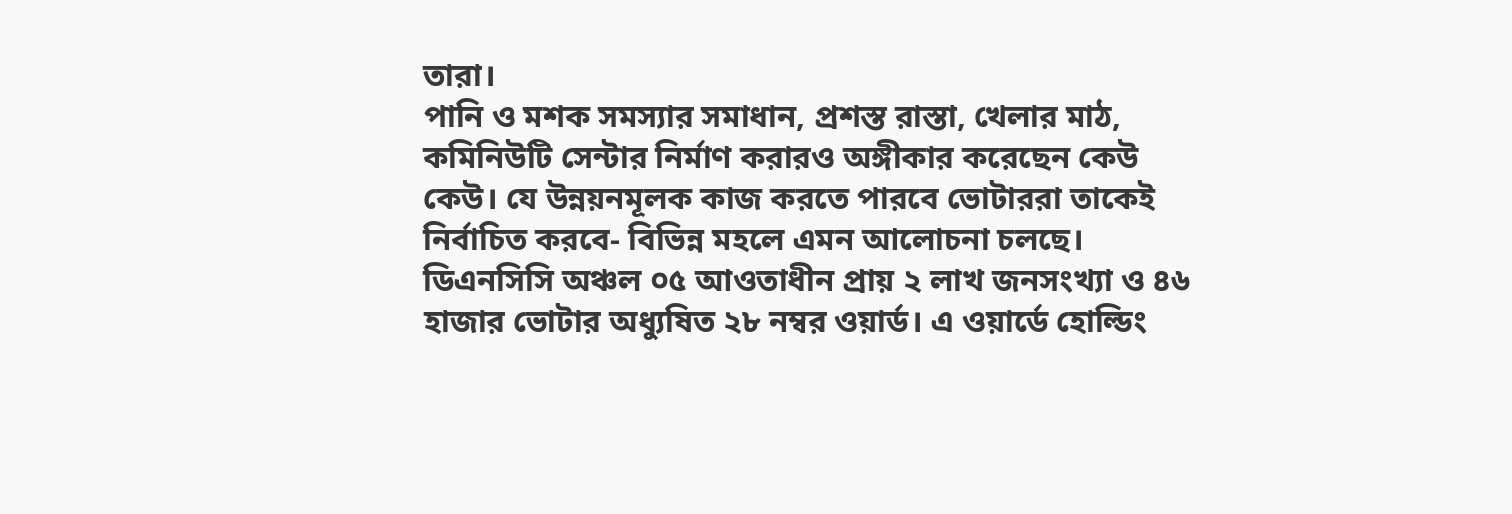তারা।
পানি ও মশক সমস্যার সমাধান, প্রশস্ত রাস্তা, খেলার মাঠ, কমিনিউটি সেন্টার নির্মাণ করারও অঙ্গীকার করেছেন কেউ কেউ। যে উন্নয়নমূলক কাজ করতে পারবে ভোটাররা তাকেই নির্বাচিত করবে- বিভিন্ন মহলে এমন আলোচনা চলছে।
ডিএনসিসি অঞ্চল ০৫ আওতাধীন প্রায় ২ লাখ জনসংখ্যা ও ৪৬ হাজার ভোটার অধ্যুষিত ২৮ নম্বর ওয়ার্ড। এ ওয়ার্ডে হোল্ডিং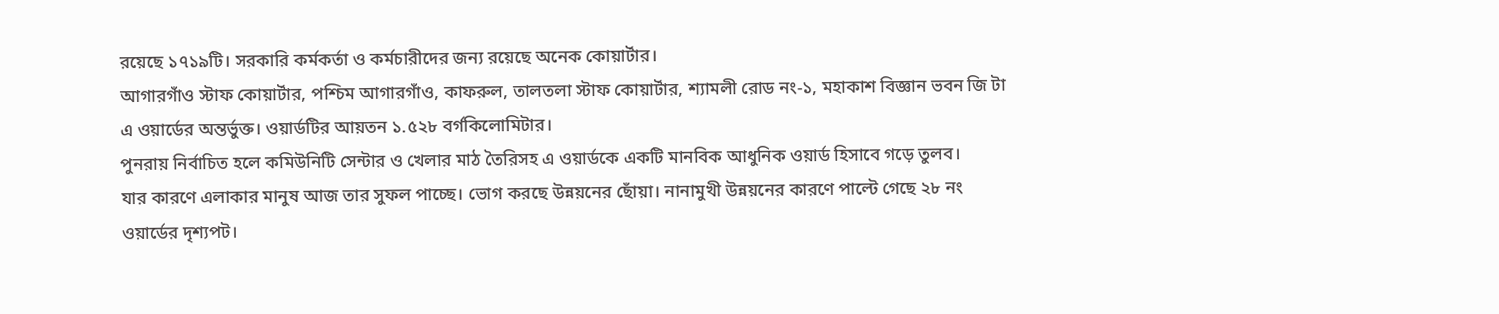রয়েছে ১৭১৯টি। সরকারি কর্মকর্তা ও কর্মচারীদের জন্য রয়েছে অনেক কোয়ার্টার।
আগারগাঁও স্টাফ কোয়ার্টার, পশ্চিম আগারগাঁও, কাফরুল, তালতলা স্টাফ কোয়ার্টার, শ্যামলী রোড নং-১, মহাকাশ বিজ্ঞান ভবন জি টা এ ওয়ার্ডের অন্তর্ভুক্ত। ওয়ার্ডটির আয়তন ১.৫২৮ বর্গকিলোমিটার।
পুনরায় নির্বাচিত হলে কমিউনিটি সেন্টার ও খেলার মাঠ তৈরিসহ এ ওয়ার্ডকে একটি মানবিক আধুনিক ওয়ার্ড হিসাবে গড়ে তুলব।
যার কারণে এলাকার মানুষ আজ তার সুফল পাচ্ছে। ভোগ করছে উন্নয়নের ছোঁয়া। নানামুখী উন্নয়নের কারণে পাল্টে গেছে ২৮ নং ওয়ার্ডের দৃশ্যপট।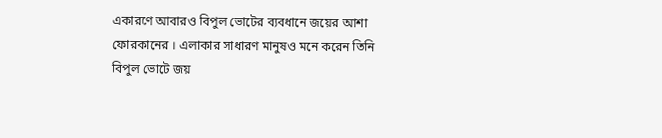একারণে আবারও বিপুল ভোটের ব্যবধানে জয়ের আশা ফোরকানের । এলাকার সাধারণ মানুষও মনে করেন তিনি বিপুল ভোটে জয়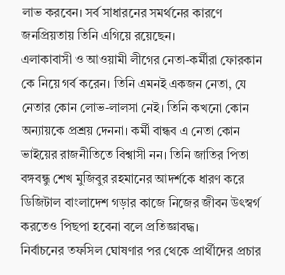লাভ করবেন। সর্ব সাধারনের সমর্থনের কারণে জনপ্রিয়তায় তিনি এগিয়ে রয়েছেন।
এলাকাবাসী ও আওয়ামী লীগের নেতা-কর্মীরা ফোরকান কে নিয়ে গর্ব করেন। তিনি এমনই একজন নেতা, যে নেতার কোন লোভ-লালসা নেই। তিনি কখনো কোন অন্যায়কে প্রশ্রয় দেননা। কর্মী বান্ধব এ নেতা কোন ভাইয়ের রাজনীতিতে বিশ্বাসী নন। তিনি জাতির পিতা বঙ্গবন্ধু শেখ মুজিবুর রহমানের আদর্শকে ধারণ করে ডিজিটাল বাংলাদেশ গড়ার কাজে নিজের জীবন উৎস্বর্গ করতেও পিছপা হবেনা বলে প্রতিজ্ঞাবদ্ধ।
নির্বাচনের তফসিল ঘোষণার পর থেকে প্রার্থীদের প্রচার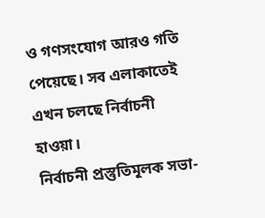ও গণসংযোগ আরও গতি পেয়েছে। সব এলাকাতেই এখন চলছে নির্বাচনী হাওয়া।
নির্বাচনী প্রস্তুতিমূলক সভা-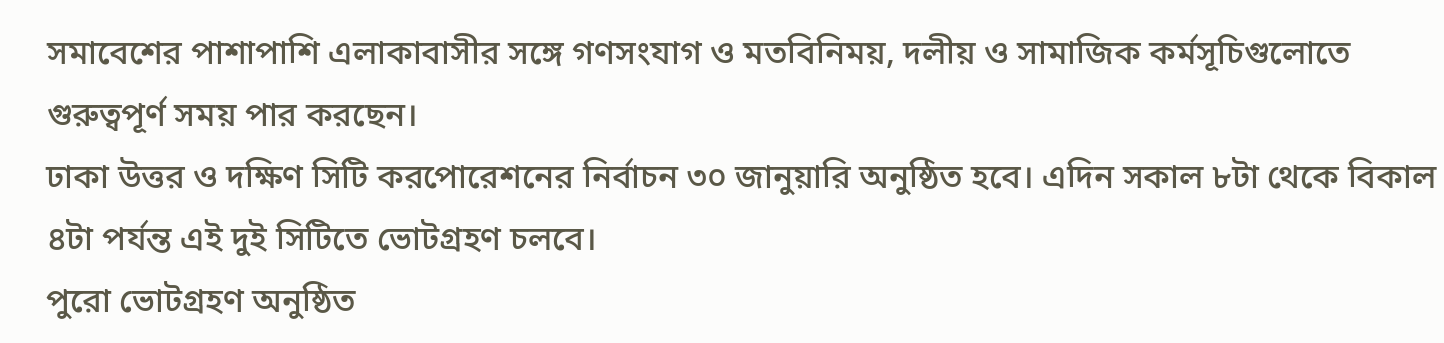সমাবেশের পাশাপাশি এলাকাবাসীর সঙ্গে গণসংযাগ ও মতবিনিময়, দলীয় ও সামাজিক কর্মসূচিগুলোতে গুরুত্বপূর্ণ সময় পার করছেন।
ঢাকা উত্তর ও দক্ষিণ সিটি করপোরেশনের নির্বাচন ৩০ জানুয়ারি অনুষ্ঠিত হবে। এদিন সকাল ৮টা থেকে বিকাল ৪টা পর্যন্ত এই দুই সিটিতে ভোটগ্রহণ চলবে।
পুরো ভোটগ্রহণ অনুষ্ঠিত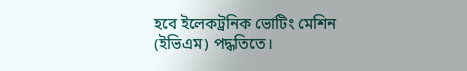হবে ইলেকট্রনিক ভোটিং মেশিন (ইভিএম) পদ্ধতিতে।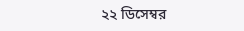২২ ডিসেম্বর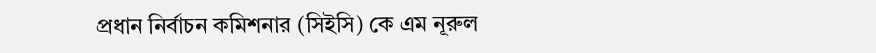প্রধান নির্বাচন কমিশনার (সিইসি) কে এম নূরুল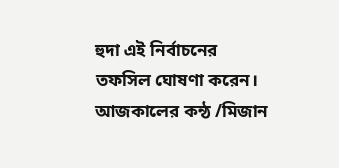হুদা এই নির্বাচনের তফসিল ঘোষণা করেন।
আজকালের কন্ঠ /মিজান